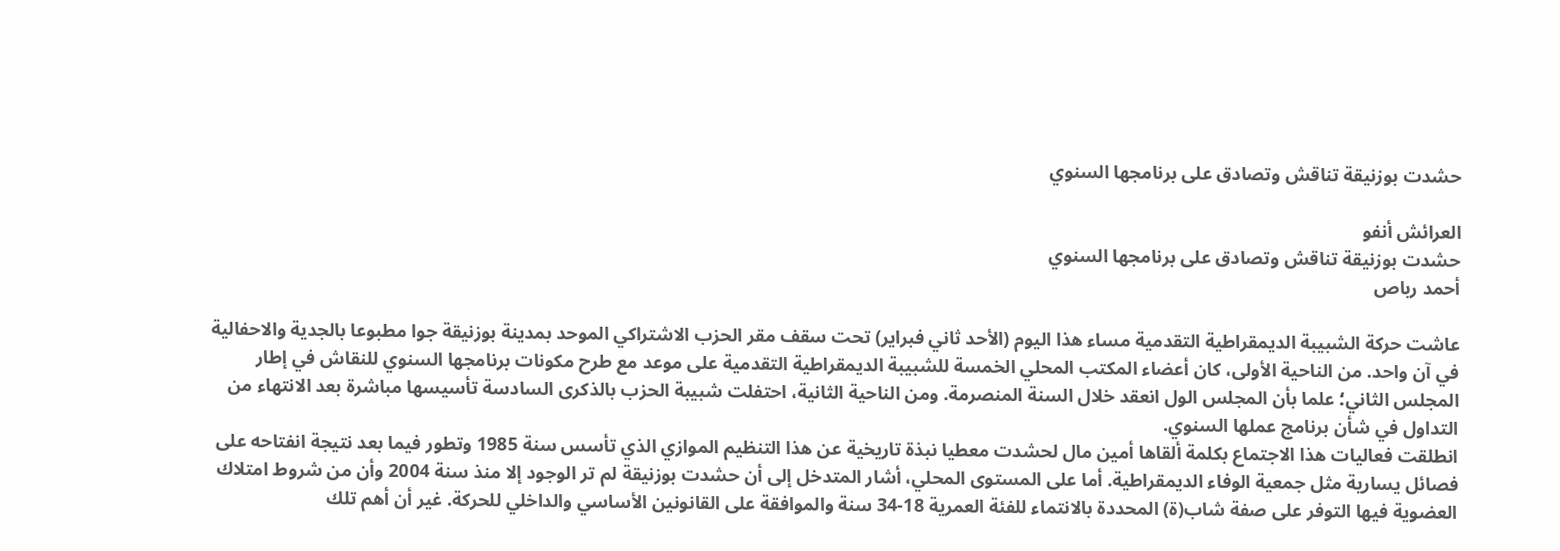حشدت بوزنيقة تناقش وتصادق على برنامجها السنوي

العرائش أنفو
حشدت بوزنيقة تناقش وتصادق على برنامجها السنوي
أحمد رباص

عاشت حركة الشبيبة الديمقراطية التقدمية مساء هذا اليوم (الأحد ثاني فبراير) تحت سقف مقر الحزب الاشتراكي الموحد بمدينة بوزنيقة جوا مطبوعا بالجدية والاحفالية في آن واحد. من الناحية الأولى، كان أعضاء المكتب المحلي الخمسة للشبيبة الديمقراطية التقدمية على موعد مع طرح مكونات برنامجها السنوي للنقاش في إطار المجلس الثاني؛ علما بأن المجلس الول انعقد خلال السنة المنصرمة. ومن الناحية الثانية، احتفلت شبيبة الحزب بالذكرى السادسة تأسيسها مباشرة بعد الانتهاء من التداول في شأن برنامج عملها السنوي.
انطلقت فعاليات هذا الاجتماع بكلمة ألقاها أمين مال لحشدت معطيا نبذة تاريخية عن هذا التنظيم الموازي الذي تأسس سنة 1985 وتطور فيما بعد نتيجة انفتاحه على فصائل يسارية مثل جمعية الوفاء الديمقراطية. أما على المستوى المحلي، أشار المتدخل إلى أن حشدت بوزنيقة لم تر الوجود إلا منذ سنة 2004 وأن من شروط امتلاك العضوية فيها التوفر على صفة شاب(ة) المحددة بالانتماء للفئة العمرية 18-34 سنة والموافقة على القانونين الأساسي والداخلي للحركة. غير أن أهم تلك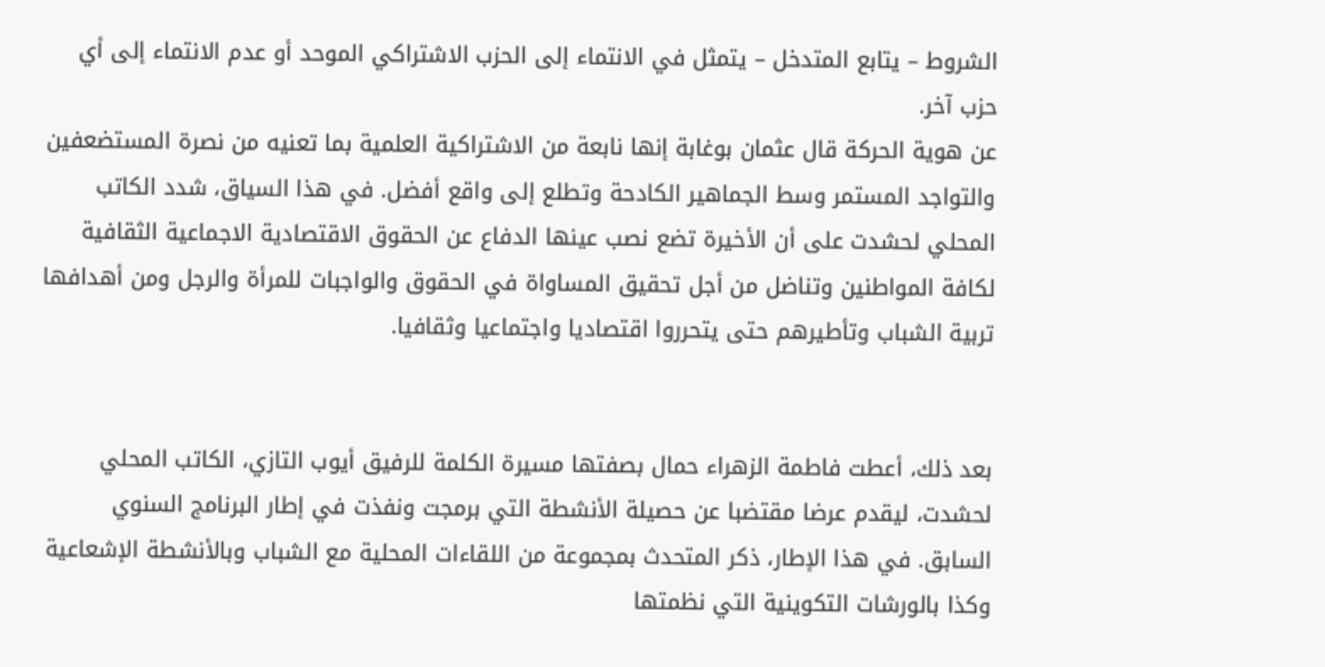الشروط – يتابع المتدخل – يتمثل في الانتماء إلى الحزب الاشتراكي الموحد أو عدم الانتماء إلى أي حزب آخر.
عن هوية الحركة قال عثمان بوغابة إنها نابعة من الاشتراكية العلمية بما تعنيه من نصرة المستضعفين والتواجد المستمر وسط الجماهير الكادحة وتطلع إلى واقع أفضل. في هذا السياق، شدد الكاتب المحلي لحشدت على أن الأخيرة تضع نصب عينها الدفاع عن الحقوق الاقتصادية الاجماعية الثقافية لكافة المواطنين وتناضل من أجل تحقيق المساواة في الحقوق والواجبات للمرأة والرجل ومن أهدافها تربية الشباب وتأطيرهم حتى يتحرروا اقتصاديا واجتماعيا وثقافيا.


بعد ذلك، أعطت فاطمة الزهراء حمال بصفتها مسيرة الكلمة للرفيق أيوب التازي، الكاتب المحلي لحشدت، ليقدم عرضا مقتضبا عن حصيلة الأنشطة التي برمجت ونفذت في إطار البرنامج السنوي السابق. في هذا الإطار، ذكر المتحدث بمجموعة من اللقاءات المحلية مع الشباب وبالأنشطة الإشعاعية وكذا بالورشات التكوينية التي نظمتها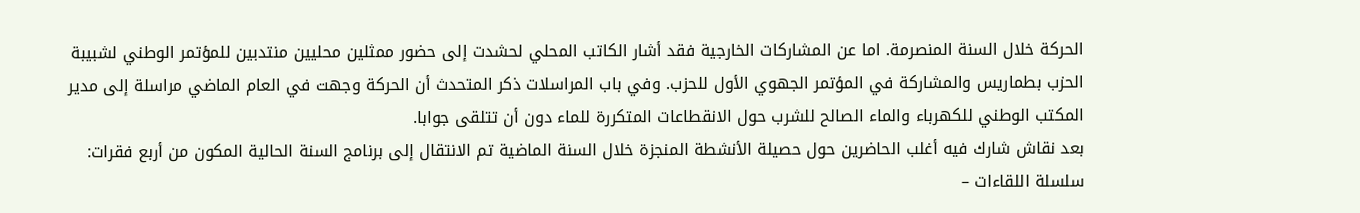الحركة خلال السنة المنصرمة. اما عن المشاركات الخارجية فقد أشار الكاتب المحلي لحشدت إلى حضور ممثلين محليين منتدبين للمؤتمر الوطني لشبيبة الحزب بطماريس والمشاركة في المؤتمر الجهوي الأول للحزب. وفي باب المراسلات ذكر المتحدث أن الحركة وجهت في العام الماضي مراسلة إلى مدير المكتب الوطني للكهرباء والماء الصالح للشرب حول الانقطاعات المتكررة للماء دون أن تتلقى جوابا.
بعد نقاش شارك فيه أغلب الحاضرين حول حصيلة الأنشطة المنجزة خلال السنة الماضية تم الانتقال إلى برنامج السنة الحالية المكون من أربع فقرات: سلسلة اللقاءات –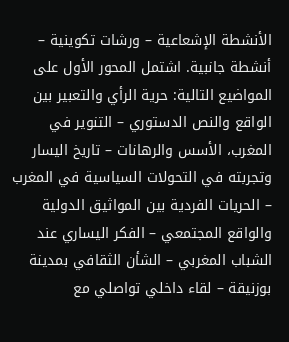الأنشطة الإشعاعية – ورشات تكوينية – أنشطة جانبية. اشتمل المحور الأول على المواضيع التالية: حرية الرأي والتعبير بين الواقع والنص الدستوري – التنوير في المغرب، الأسس والرهانات – تاريخ اليسار وتجربته في التحولات السياسية في المغرب – الحريات الفردية بين المواثيق الدولية والواقع المجتمعي – الفكر اليساري عند الشباب المغربي – الشأن الثقافي بمدينة بوزنيقة – لقاء داخلي تواصلي مع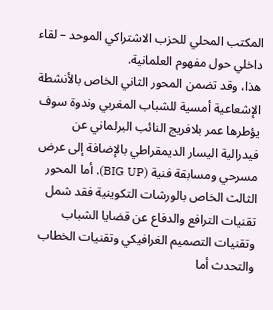المكتب المحلي للحزب الاشتراكي الموحد – لقاء داخلي حول مفهوم العلمانية.
هذا، وقد تضمن المحور الثاني الخاص بالأنشطة الإشعاعية أمسية للشباب المغربي وندوة سوف يؤطرها عمر بلافريج النائب البرلماني عن فيدرالية اليسار الديمقراطي بالإضافة إلى عرض مسرحي ومسابقة فنية (BIG UP). أما المحور الثالث الخاص بالورشات التكوينية فقد شمل تقنيات الترافع والدفاع عن قضايا الشباب وتقنيات التصميم الغرافيكي وتقنيات الخطاب والتحدث أما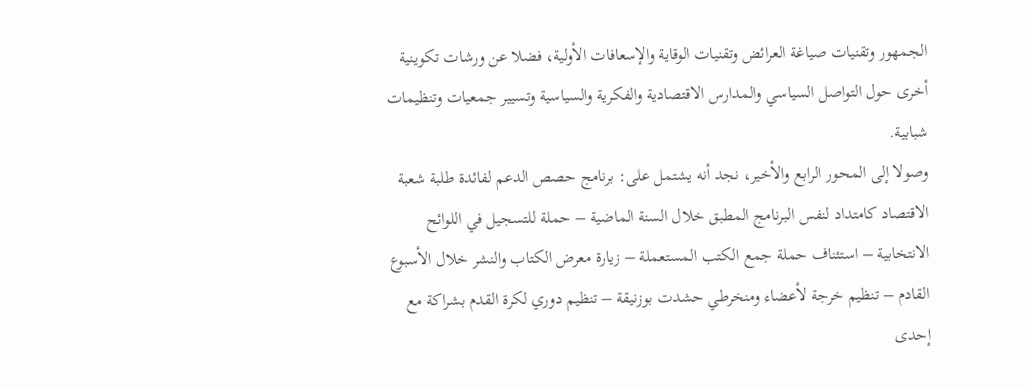الجمهور وتقنيات صياغة العرائض وتقنيات الوقاية والإسعافات الأولية، فضلا عن ورشات تكوينية أخرى حول التواصل السياسي والمدارس الاقتصادية والفكرية والسياسية وتسيير جمعيات وتنظيمات شبابية.
وصولا إلى المحور الرابع والأخير، نجد أنه يشتمل على: برنامج حصص الدعم لفائدة طلبة شعبة الاقتصاد كامتداد لنفس البرنامج المطبق خلال السنة الماضية – حملة للتسجيل في اللوائح الانتخابية – استئناف حملة جمع الكتب المستعملة – زيارة معرض الكتاب والنشر خلال الأسبوع القادم – تنظيم خرجة لأعضاء ومنخرطي حشدت بوزنيقة – تنظيم دوري لكرة القدم بشراكة مع إحدى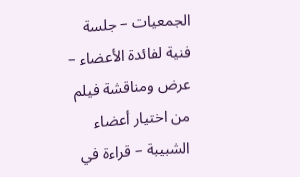الجمعيات – جلسة فنية لفائدة الأعضاء – عرض ومناقشة فيلم من اختيار أعضاء الشبيبة – قراءة في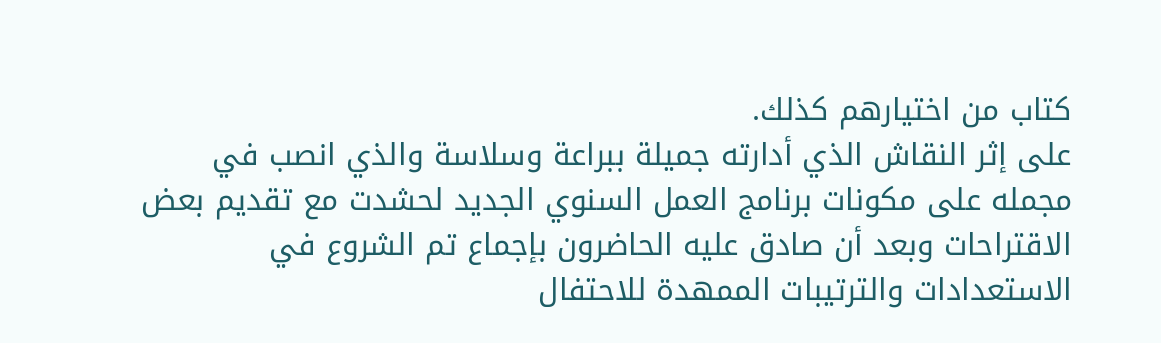كتاب من اختيارهم كذلك.
على إثر النقاش الذي أدارته جميلة ببراعة وسلاسة والذي انصب في مجمله على مكونات برنامج العمل السنوي الجديد لحشدت مع تقديم بعض الاقتراحات وبعد أن صادق عليه الحاضرون بإجماع تم الشروع في الاستعدادات والترتيبات الممهدة للاحتفال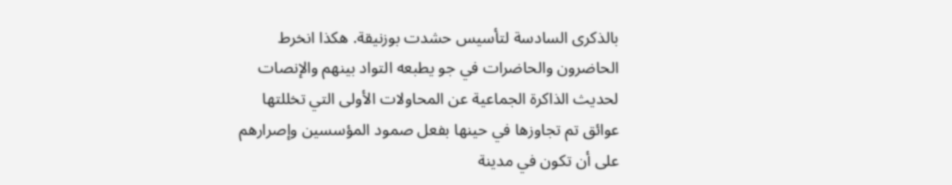بالذكرى السادسة لتأسيس حشدت بوزنيقة. هكذا انخرط الحاضرون والحاضرات في جو يطبعه التواد بينهم والإنصات لحديث الذاكرة الجماعية عن المحاولات الأولى التي تخللتها عوائق تم تجاوزها في حينها بفعل صمود المؤسسين وإصرارهم على أن تكون في مدينة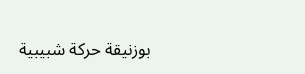بوزنيقة حركة شبيبية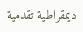ديمقراطية تقدمية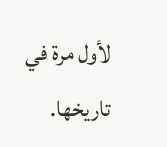لأول مرة في تاريخها.